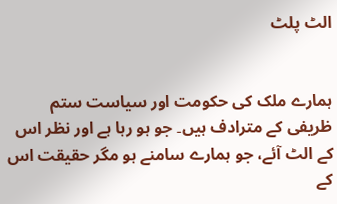الٹ پلٹ


ہمارے ملک کی حکومت اور سیاست ستم ظریفی کے مترادف ہیں۔ جو ہو رہا ہے اور نظر اس کے الٹ آئے، جو ہمارے سامنے ہو مگر حقیقت اس کے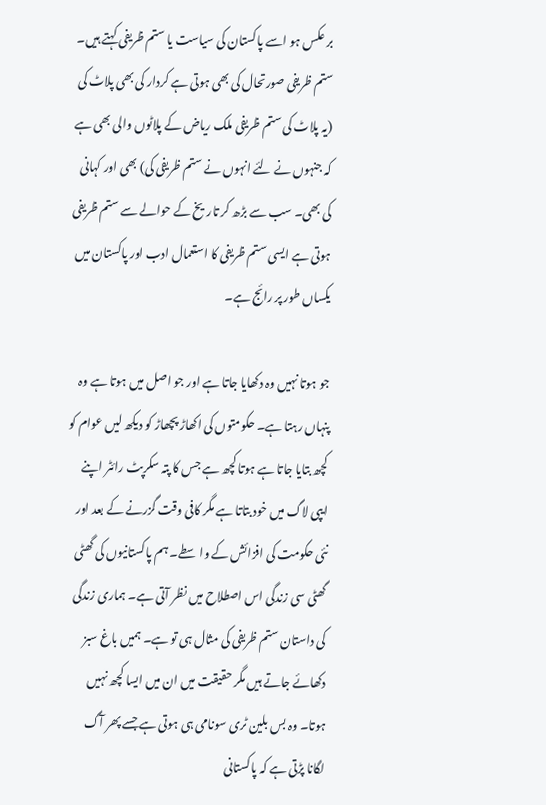بر عکس ہو اسے پاکستان کی سیاست یا ستم ظریفی کہتے ہیں۔ ستم ظریفی صورتحال کی بھی ہوتی ہے کردار کی بھی پلاٹ کی (یہ پلاٹ کی ستم ظریفی ملک ریاض کے پلاٹوں والی بھی ہے کہ جنہوں نے لئے انہوں نے ستم ظریفی کی) بھی اور کہانی کی بھی۔ سب سے بڑھ کر تاریخ کے حوالے سے ستم ظریفی ہوتی ہے ایسی ستم ظریفی کا استعمال ادب اور پاکستان میں یکساں طور پر رائج ہے۔

جو ہوتا نہیں وہ دکھایا جاتا ہے اور جو اصل میں ہوتا ہے وہ پنہاں رہتا ہے۔ حکومتوں کی اکھاڑ پچھاڑ کو دیکھ لیں عوام کو کچھ بتایا جاتا ہے ہوتا کچھ ہے جس کا پتہ سکرپٹ رائٹر اپنے ایپی لاگ میں خود بتاتا ہے مگر کافی وقت گزرنے کے بعد اور نئی حکومت کی افزائش کے واسطے۔ ہم پاکستانیوں کی گھٹی گھٹی سی زندگی اس اصطلاح میں نظر آتی ہے۔ ہماری زندگی کی داستان ستم ظریفی کی مثال ہی تو ہے۔ ہمیں باغ سبز دکھائے جاتے ہیں مگر حقیقت میں ان میں ایسا کچھ نہیں ہوتا۔ وہ بس بلین ٹری سونامی ہی ہوتی ہے جسے پھر آگ لگانا پڑتی ہے کہ پاکستانی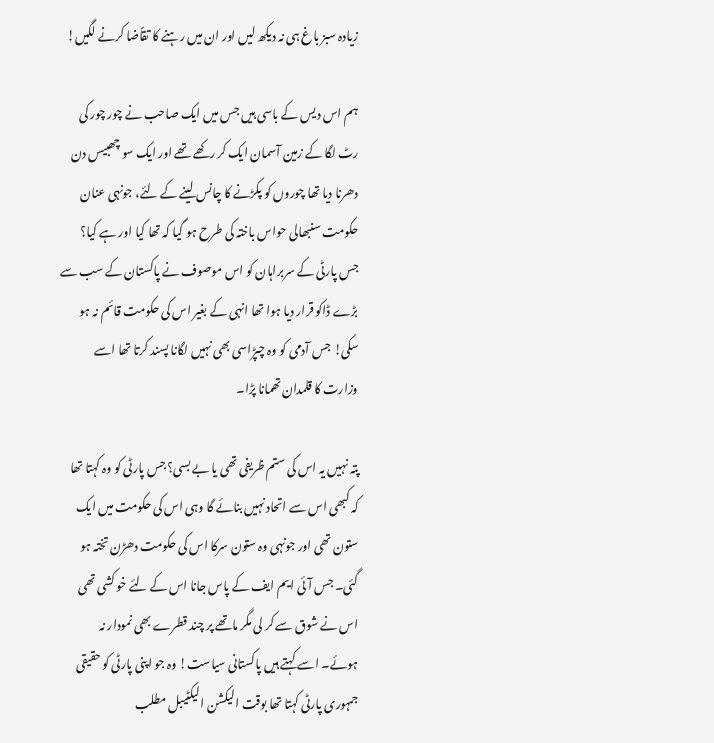زیادہ سبز باغ ہی نہ دیکھ لیں اور ان میں رہنے کا تقاًضا کرنے لگیں!

ہم اس دیس کے باسی ہیں جس میں ایک صاحب نے چور چور کی رٹ لگا کے زمین آسمان ایک کر رکھے تھے اور ایک سو چھبیس دن دھرنا دیا تھا چوروں کو پکڑنے کا چانس لینے کے لئے، جونہی عنان حکومت سنبھالی حواس باختہ کی طرح ہو گیا کہ تھا کیا اور ہے کیا؟ جس پارٹی کے سربراہان کو اس موصوف نے پاکستان کے سب سے بڑے ڈاکو قرار دیا ہوا تھا انہی کے بغیر اس کی حکومت قائم نہ ہو سکی! جس آدمی کو وہ چپڑاسی بھی نہیں لگانا پسند کرتا تھا اسے وزارت کا قلمدان تھمانا پڑا۔

پتہ نہیں یہ اس کی ستم ظریفی تھی یا بے بسی؟ جس پارٹی کو وہ کہتا تھا کہ کبھی اس سے اتحاد نہیں بنائے گا وہی اس کی حکومت میں ایک ستون تھی اور جونہی وہ ستون سرکا اس کی حکومت دھڑن تختہ ہو گئی۔ جس آئی ایم ایف کے پاس جانا اس کے لئے خو کشی تھی اس نے شوق سے کر لی مگر ماتھے پر چند قطرے بھی نمودار نہ ہوئے۔ اسے کہتے ہیں پاکستانی سیاست! وہ جو اپنی پارٹی کو حقیقی جمہوری پارٹی کہتا تھا بوقت الیکشن الیکٹیبل مطلب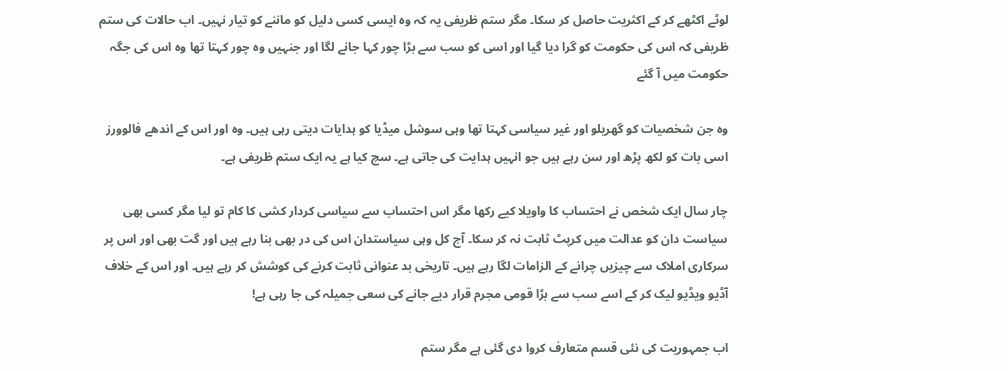لوٹے اکٹھے کر کے اکثریت حاصل کر سکا۔ مگر ستم ظریفی یہ کہ وہ ایسی کسی دلیل کو ماننے کو تیار نہیں۔ اب حالات کی ستم ظریفی کہ اس کی حکومت کو گرا دیا گیا اور اسی کو سب سے بڑا چور کہا جانے لگا اور جنہیں وہ چور کہتا تھا وہ اس کی جگہ حکومت میں آ گئے

وہ جن شخصیات کو گھریلو اور غیر سیاسی کہتا تھا وہی سوشل میڈیا کو ہدایات دیتی رہی ہیں۔ وہ اور اس کے اندھے فالوورز اسی بات کو لکھ پڑھ اور سن رہے ہیں جو انہیں ہدایت کی جاتی ہے۔ سچ کیا ہے یہ ایک ستم ظریفی ہے۔

چار سال ایک شخص نے احتساب کا واویلا کیے رکھا مگر اس احتساب سے سیاسی کردار کشی کا کام تو لیا مگر کسی بھی سیاست دان کو عدالت میں کرپٹ ثابت نہ کر سکا۔ آج کل وہی سیاستدان اس کی در بھی بنا رہے ہیں اور گت بھی اور اس پر سرکاری املاک سے چیزیں چرانے کے الزامات لگا رہے ہیں۔ تاریخی بد عنوانی ثابت کرنے کی کوشش کر رہے ہیں۔ اور اس کے خلاف آڈیو ویڈیو لیک کر کے اسے سب سے بڑا قومی مجرم قرار دیے جانے کی سعی جمیلہ کی جا رہی ہے!

اب جمہوریت کی نئی قسم متعارف کروا دی گئی ہے مگر ستم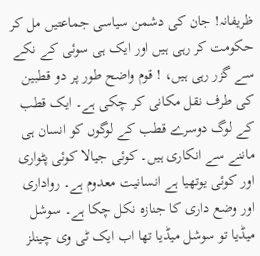ظریفانہ! جان کی دشمن سیاسی جماعتیں مل کر حکومت کر رہی ہیں اور ایک ہی سوئی کے نکے سے گزر رہی ہیں، ! قوم واضح طور پر دو قطبین کی طرف نقل مکانی کر چکی ہے۔ ایک قطب کے لوگ دوسرے قطب کے لوگوں کو انسان ہی ماننے سے انکاری ہیں۔ کوئی جیالا کوئی پٹواری اور کوئی یوتھیا ہے انسانیت معدوم ہے۔ رواداری اور وضع داری کا جنازہ نکل چکا ہے۔ سوشل میڈیا تو سوشل میڈیا تھا اب ایک ٹی وی چینلز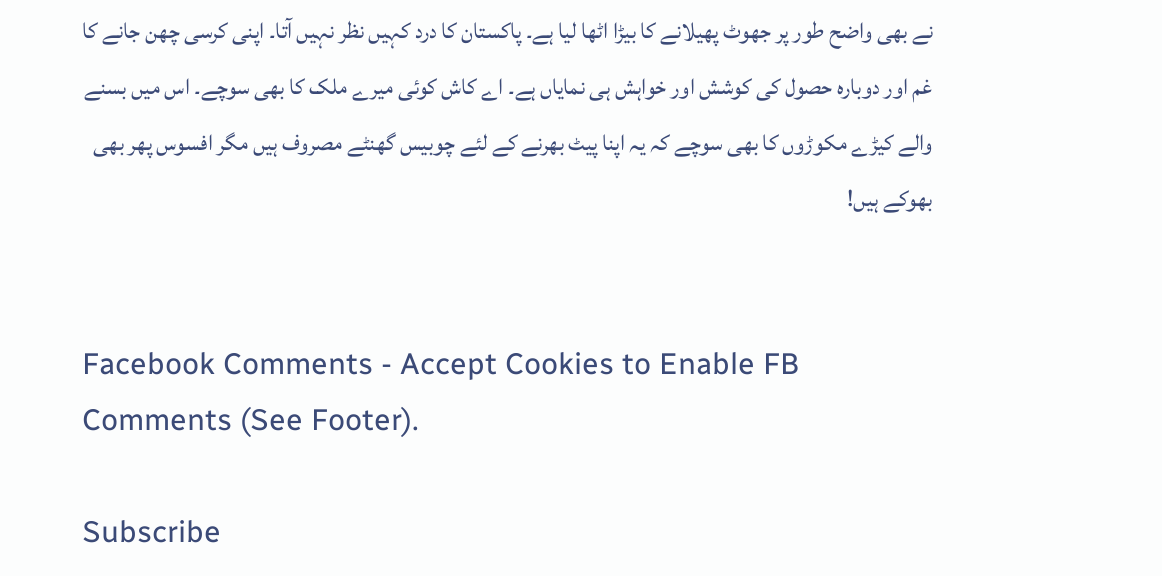نے بھی واضح طور پر جھوٹ پھیلانے کا بیڑا اٹھا لیا ہے۔ پاکستان کا درد کہیں نظر نہیں آتا۔ اپنی کرسی چھن جانے کا غم اور دوبارہ حصول کی کوشش اور خواہش ہی نمایاں ہے۔ اے کاش کوئی میرے ملک کا بھی سوچے۔ اس میں بسنے والے کیڑے مکوڑوں کا بھی سوچے کہ یہ اپنا پیٹ بھرنے کے لئے چوبیس گھنٹے مصروف ہیں مگر افسوس پھر بھی بھوکے ہیں!


Facebook Comments - Accept Cookies to Enable FB Comments (See Footer).

Subscribe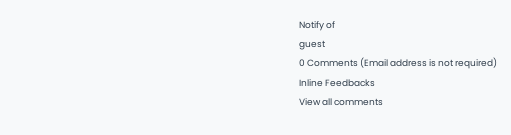Notify of
guest
0 Comments (Email address is not required)
Inline Feedbacks
View all comments